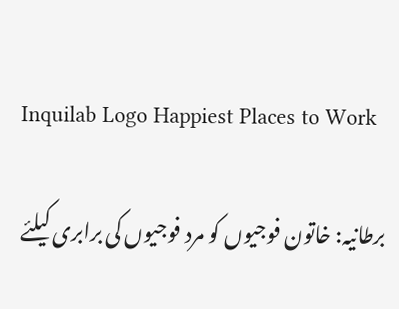Inquilab Logo Happiest Places to Work

برطانیہ: خاتون فوجیوں کو مرد فوجیوں کی برابری کیلئے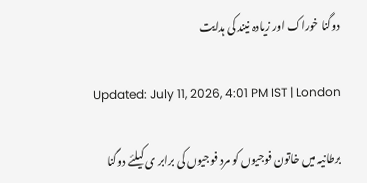دوگنا خوراک اور زیادہ نیند کی ہدایت

Updated: July 11, 2026, 4:01 PM IST | London

برطانیہ میں خاتون فوجیوں کو مرد فوجیوں کی برابر ی کیلئے دوگنا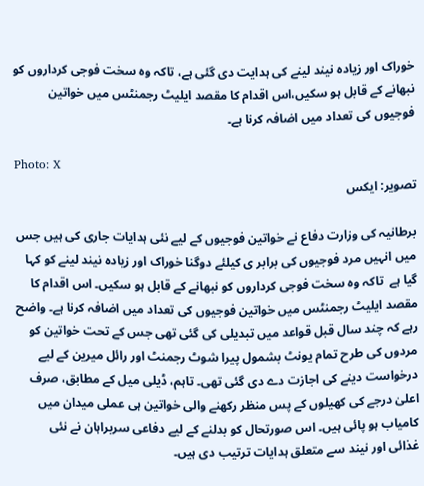خوراک اور زیادہ نیند لینے کی ہدایت دی گئی ہے، تاکہ وہ سخت فوجی کرداروں کو نبھانے کے قابل ہو سکیں،اس اقدام کا مقصد ایلیٹ رجمنٹس میں خواتین فوجیوں کی تعداد میں اضافہ کرنا ہے۔

Photo: X
تصویر: ایکس

برطانیہ کی وزارت دفاع نے خواتین فوجیوں کے لیے نئی ہدایات جاری کی ہیں جس میں انہیں مرد فوجیوں کی برابر ی کیلئے دوگنا خوراک اور زیادہ نیند لینے کو کہا گیا ہے  تاکہ وہ سخت فوجی کرداروں کو نبھانے کے قابل ہو سکیں۔ اس اقدام کا مقصد ایلیٹ رجمنٹس میں خواتین فوجیوں کی تعداد میں اضافہ کرنا ہے۔ واضح رہے کہ چند سال قبل قواعد میں تبدیلی کی گئی تھی جس کے تحت خواتین کو مردوں کی طرح تمام یونٹ بشمول پیرا شوٹ رجمنٹ اور رائل میرین کے لیے درخواست دینے کی اجازت دے دی گئی تھی۔ تاہم، ڈیلی میل کے مطابق، صرف اعلیٰ درجے کی کھیلوں کے پس منظر رکھنے والی خواتین ہی عملی میدان میں کامیاب ہو پائی ہیں۔ اس صورتحال کو بدلنے کے لیے دفاعی سربراہان نے نئی غذائی اور نیند سے متعلق ہدایات ترتیب دی ہیں۔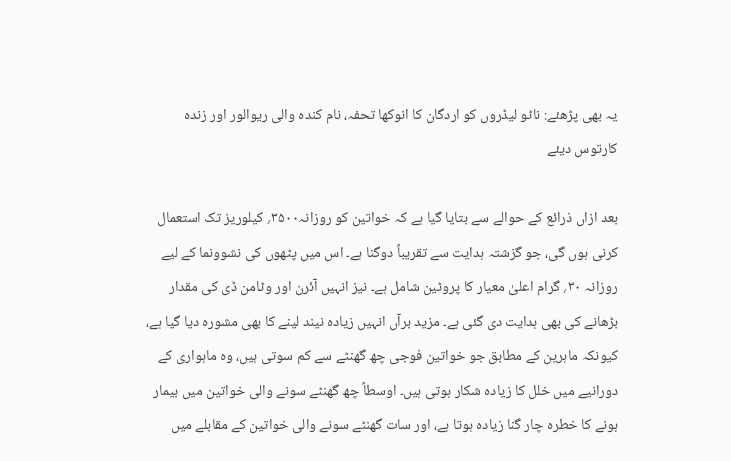یہ بھی پڑھئے: ناٹو لیڈروں کو اردگان کا انوکھا تحفہ، نام کندہ والی ریوالور اور زندہ کارتوس دیئے

بعد ازاں ذرائع کے حوالے سے بتایا گیا ہے کہ خواتین کو روزانہ۳۵۰۰؍ کیلوریز تک استعمال کرنی ہوں گی، جو گزشتہ ہدایت سے تقریباً دوگنا ہے۔ اس میں پٹھوں کی نشوونما کے لیے روزانہ ۳۰؍ گرام اعلیٰ معیار کا پروٹین شامل ہے۔ نیز انہیں آئرن اور وٹامن ڈی کی مقدار بڑھانے کی بھی ہدایت دی گئی ہے۔ مزید برآں انہیں زیادہ نیند لینے کا بھی مشورہ دیا گیا ہے، کیونکہ ماہرین کے مطابق جو خواتین فوجی چھ گھنٹے سے کم سوتی ہیں، وہ ماہواری کے دورانیے میں خلل کا زیادہ شکار ہوتی ہیں۔ اوسطاً چھ گھنٹے سونے والی خواتین میں بیمار ہونے کا خطرہ چار گنا زیادہ ہوتا ہے، اور سات گھنٹے سونے والی خواتین کے مقابلے میں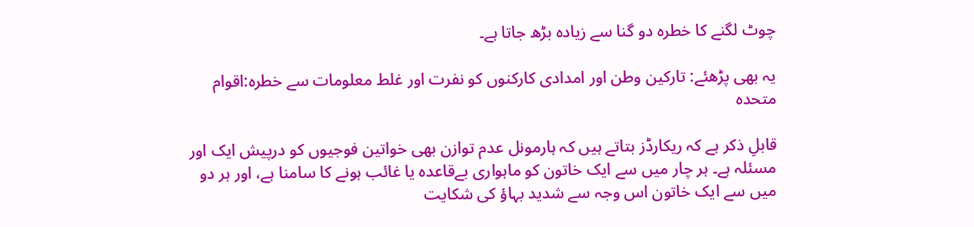چوٹ لگنے کا خطرہ دو گنا سے زیادہ بڑھ جاتا ہے۔

یہ بھی پڑھئے: تارکین وطن اور امدادی کارکنوں کو نفرت اور غلط معلومات سے خطرہ:اقوام متحدہ

قابلِ ذکر ہے کہ ریکارڈز بتاتے ہیں کہ ہارمونل عدم توازن بھی خواتین فوجیوں کو درپیش ایک اور مسئلہ ہے۔ ہر چار میں سے ایک خاتون کو ماہواری بےقاعدہ یا غائب ہونے کا سامنا ہے، اور ہر دو میں سے ایک خاتون اس وجہ سے شدید بہاؤ کی شکایت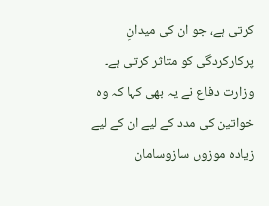کرتی ہے، جو ان کی میدانِ پرکارکردگی کو متاثر کرتی ہے۔ وزارت دفاع نے یہ بھی کہا کہ وہ خواتین کی مدد کے لیے ان کے لیے زیادہ موزوں سازوسامان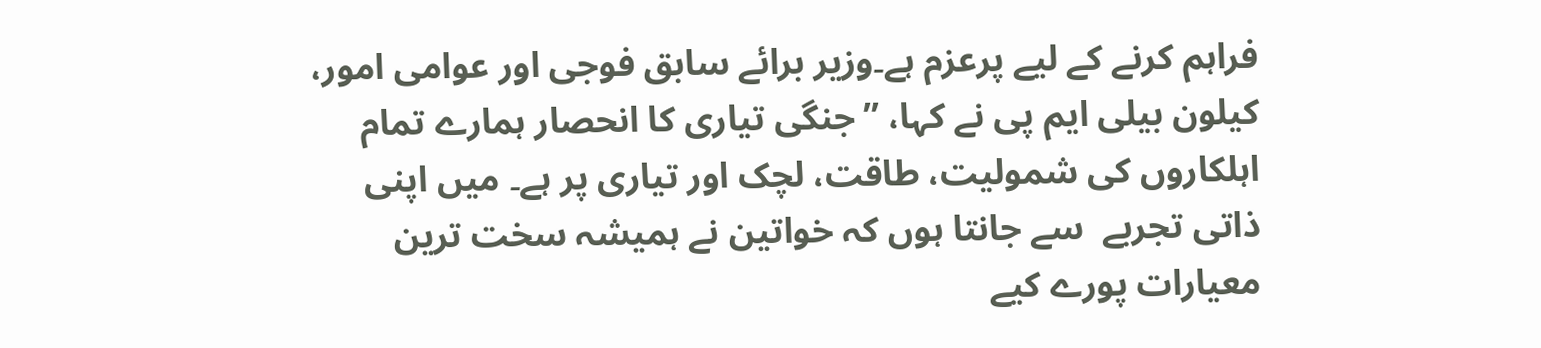فراہم کرنے کے لیے پرعزم ہے۔وزیر برائے سابق فوجی اور عوامی امور، کیلون بیلی ایم پی نے کہا، ’’جنگی تیاری کا انحصار ہمارے تمام اہلکاروں کی شمولیت، طاقت، لچک اور تیاری پر ہے۔ میں اپنی ذاتی تجربے  سے جانتا ہوں کہ خواتین نے ہمیشہ سخت ترین معیارات پورے کیے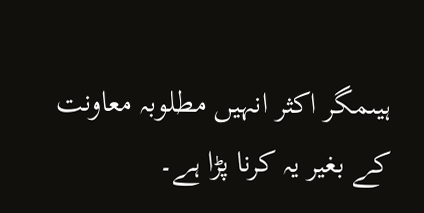ہیںمگر اکثر انہیں مطلوبہ معاونت کے بغیر یہ کرنا پڑا ہے۔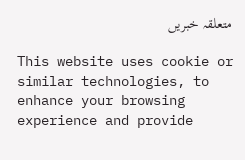متعلقہ خبریں

This website uses cookie or similar technologies, to enhance your browsing experience and provide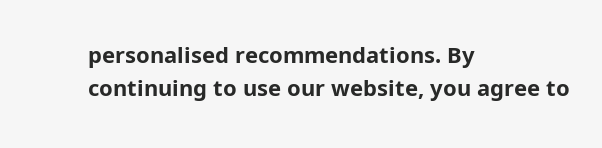personalised recommendations. By continuing to use our website, you agree to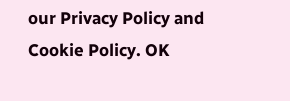our Privacy Policy and Cookie Policy. OK